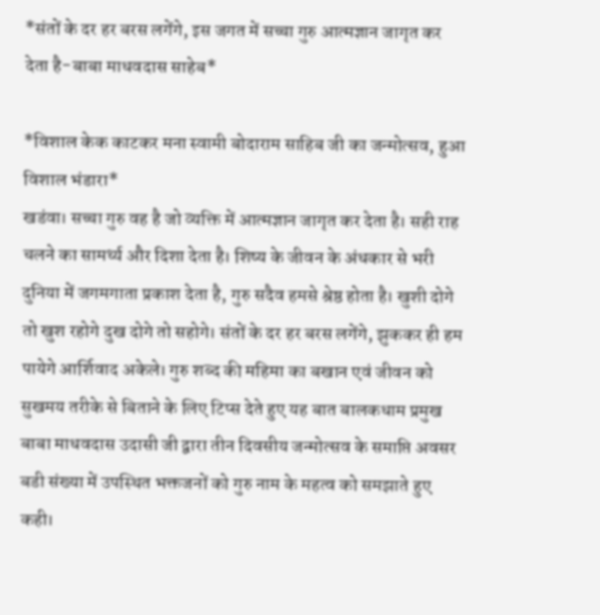*संतों के दर हर बरस लगेंगे, इस जगत में सच्चा गुरु आत्मज्ञान जागृत कर देता है-बाबा माधवदास साहेब*

*विशाल केक काटकर मना स्वामी बोदाराम साहिब जी का जन्मोत्सव, हुआ विशाल भंडारा*
खडंवा। सच्चा गुरु वह है जो व्यक्ति में आत्मज्ञान जागृत कर देता है। सही राह चलने का सामर्थ्य और दिशा देता है। शिष्य के जीवन के अंधकार से भरी दुनिया में जगमगाता प्रकाश देता है, गुरु सदैव हमसे श्रेष्ठ होता है। खुशी दोगे तो खुश रहोगे दुख दोगे तो सहोगे। संतों के दर हर बरस लगेंगे, झुककर ही हम पायेगे आर्शिवाद अकेले। गुरु शब्द की महिमा का बखान एवं जीवन को सुखमय तरीके से बिताने के लिए टिप्स देते हुए यह बात बालकधाम प्रमुख बाबा माधवदास उदासी जी द्वारा तीन दिवसीय जन्मोत्सव के समाप्ति अवसर बडी संख्या में उपस्थित भक्तजनों को गुरु नाम के महत्व को समझाते हुए कही।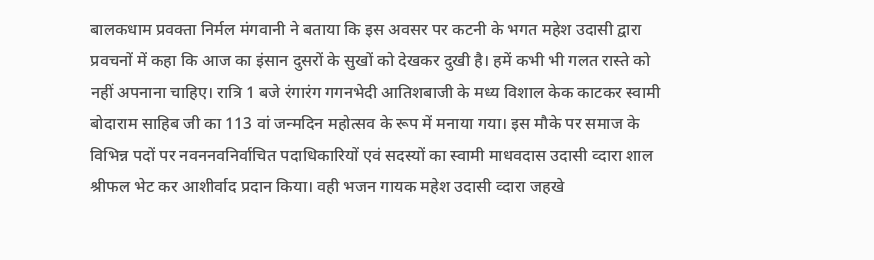बालकधाम प्रवक्ता निर्मल मंगवानी ने बताया कि इस अवसर पर कटनी के भगत महेश उदासी द्वारा प्रवचनों में कहा कि आज का इंसान दुसरों के सुखों को देखकर दुखी है। हमें कभी भी गलत रास्ते को नहीं अपनाना चाहिए। रात्रि 1 बजे रंगारंग गगनभेदी आतिशबाजी के मध्य विशाल केक काटकर स्वामी बोदाराम साहिब जी का 113 वां जन्मदिन महोत्सव के रूप में मनाया गया। इस मौके पर समाज के विभिन्न पदों पर नवननवनिर्वाचित पदाधिकारियों एवं सदस्यों का स्वामी माधवदास उदासी व्दारा शाल श्रीफल भेट कर आशीर्वाद प्रदान किया। वही भजन गायक महेश उदासी व्दारा जहखे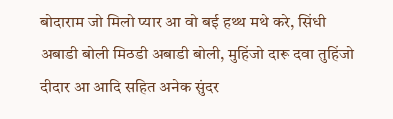बोदाराम जो मिलो प्यार आ वो बई हथ्थ मथे करे, सिंधी अबाडी बोली मिठडी अबाडी बोली, मुहिंजो दारू दवा तुहिंजो दीदार आ आदि सहित अनेक सुंदर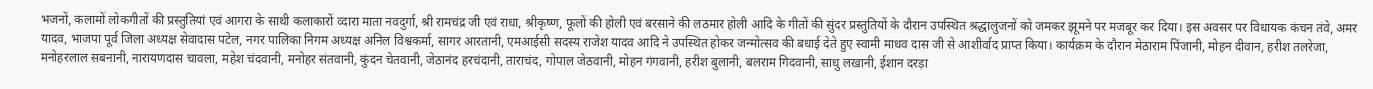भजनों, कलामों लोकगीतों की प्रस्तुतियां एवं आगरा के साथी कलाकारों व्दारा माता नवदुर्गा, श्री रामचंद्र जी एवं राधा, श्रीकृष्ण, फूलों की होली एवं बरसाने की लठमार होली आदि के गीतों की सुंदर प्रस्तुतियों के दौरान उपस्थित श्रद्धालुजनों को जमकर झूमने पर मजबूर कर दिया। इस अवसर पर विधायक कंचन तंवे, अमर यादव, भाजपा पूर्व जिला अध्यक्ष सेवादास पटेल, नगर पालिका निगम अध्यक्ष अनिल विश्वकर्मा, सागर आरतानी, एमआईसी सदस्य राजेश यादव आदि ने उपस्थित होकर जन्मोत्सव की बधाई देते हुए स्वामी माधव दास जी से आशीर्वाद प्राप्त किया। कार्यक्रम के दौरान मेठाराम पिंजानी, मोहन दीवान, हरीश तलरेजा, मनोहरलाल सबनानी, नारायणदास चावला, महेश चंदवानी, मनोहर संतवानी, कुंदन चेतवानी, जेठानंद हरचंदानी, ताराचंद, गोपाल जेठवानी, मोहन गंगवानी, हरीश बुलानी, बलराम गिदवानी, साधु लखानी, ईशान दरड़ा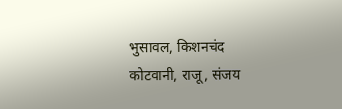भुसावल, किशनचंद कोटवानी, राजू, संजय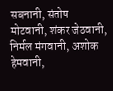सबनानी, संतोष मोटवानी, शंकर जेठवानी, निर्मल मंगवानी, अशोक हेमवानी,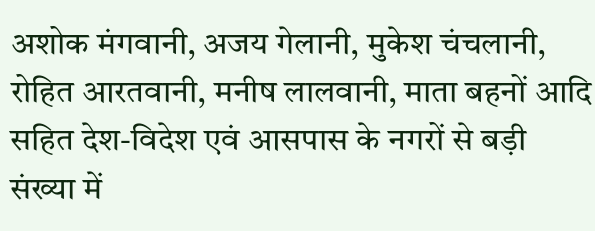अशोक मंगवानी, अजय गेलानी, मुकेश चंचलानी, रोहित आरतवानी, मनीष लालवानी, माता बहनों आदि सहित देश-विदेश एवं आसपास के नगरों से बड़ी संख्या में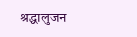श्रद्धालुजन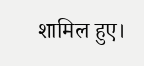शामिल हुए।